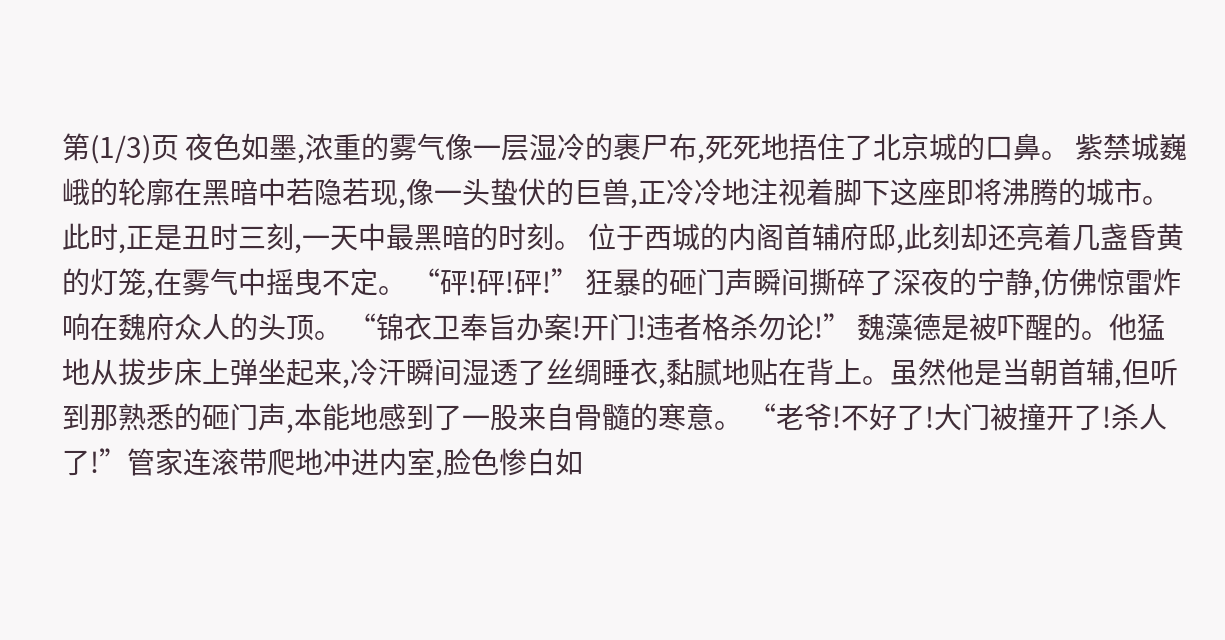第(1/3)页 夜色如墨,浓重的雾气像一层湿冷的裹尸布,死死地捂住了北京城的口鼻。 紫禁城巍峨的轮廓在黑暗中若隐若现,像一头蛰伏的巨兽,正冷冷地注视着脚下这座即将沸腾的城市。 此时,正是丑时三刻,一天中最黑暗的时刻。 位于西城的内阁首辅府邸,此刻却还亮着几盏昏黄的灯笼,在雾气中摇曳不定。 “砰!砰!砰!” 狂暴的砸门声瞬间撕碎了深夜的宁静,仿佛惊雷炸响在魏府众人的头顶。 “锦衣卫奉旨办案!开门!违者格杀勿论!” 魏藻德是被吓醒的。他猛地从拔步床上弹坐起来,冷汗瞬间湿透了丝绸睡衣,黏腻地贴在背上。虽然他是当朝首辅,但听到那熟悉的砸门声,本能地感到了一股来自骨髓的寒意。 “老爷!不好了!大门被撞开了!杀人了!”管家连滚带爬地冲进内室,脸色惨白如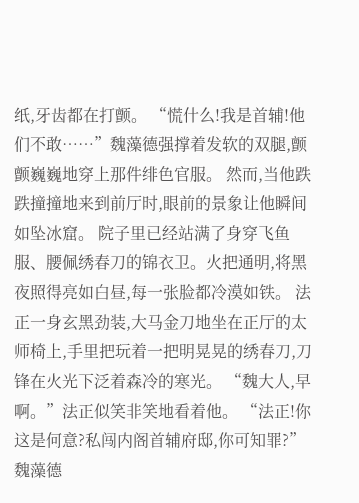纸,牙齿都在打颤。 “慌什么!我是首辅!他们不敢……”魏藻德强撑着发软的双腿,颤颤巍巍地穿上那件绯色官服。 然而,当他跌跌撞撞地来到前厅时,眼前的景象让他瞬间如坠冰窟。 院子里已经站满了身穿飞鱼服、腰佩绣春刀的锦衣卫。火把通明,将黑夜照得亮如白昼,每一张脸都冷漠如铁。 法正一身玄黑劲装,大马金刀地坐在正厅的太师椅上,手里把玩着一把明晃晃的绣春刀,刀锋在火光下泛着森冷的寒光。 “魏大人,早啊。”法正似笑非笑地看着他。 “法正!你这是何意?私闯内阁首辅府邸,你可知罪?”魏藻德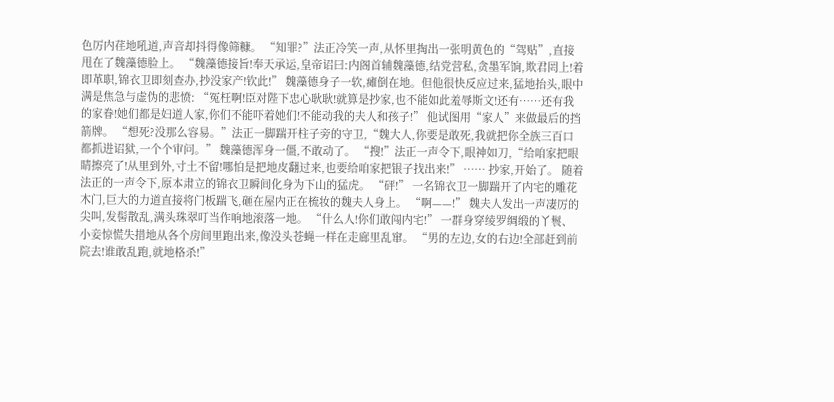色厉内荏地吼道,声音却抖得像筛糠。 “知罪?”法正冷笑一声,从怀里掏出一张明黄色的“驾贴”,直接甩在了魏藻德脸上。 “魏藻德接旨!奉天承运,皇帝诏曰:内阁首辅魏藻德,结党营私,贪墨军饷,欺君罔上!着即革职,锦衣卫即刻查办,抄没家产!钦此!” 魏藻德身子一软,瘫倒在地。但他很快反应过来,猛地抬头,眼中满是焦急与虚伪的悲愤: “冤枉啊!臣对陛下忠心耿耿!就算是抄家,也不能如此羞辱斯文!还有……还有我的家眷!她们都是妇道人家,你们不能吓着她们!不能动我的夫人和孩子!” 他试图用“家人”来做最后的挡箭牌。 “想死?没那么容易。”法正一脚踹开柱子旁的守卫,“魏大人,你要是敢死,我就把你全族三百口都抓进诏狱,一个个审问。” 魏藻德浑身一僵,不敢动了。 “搜!”法正一声令下,眼神如刀,“给咱家把眼睛擦亮了!从里到外,寸土不留!哪怕是把地皮翻过来,也要给咱家把银子找出来!” …… 抄家,开始了。 随着法正的一声令下,原本肃立的锦衣卫瞬间化身为下山的猛虎。 “砰!” 一名锦衣卫一脚踹开了内宅的雕花木门,巨大的力道直接将门板踹飞,砸在屋内正在梳妆的魏夫人身上。 “啊——!” 魏夫人发出一声凄厉的尖叫,发髻散乱,满头珠翠叮当作响地滚落一地。 “什么人!你们敢闯内宅!” 一群身穿绫罗绸缎的丫鬟、小妾惊慌失措地从各个房间里跑出来,像没头苍蝇一样在走廊里乱窜。 “男的左边,女的右边!全部赶到前院去!谁敢乱跑,就地格杀!”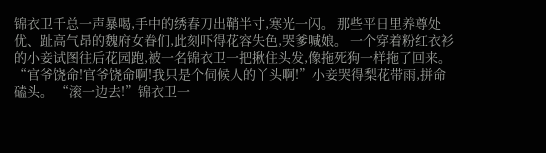锦衣卫千总一声暴喝,手中的绣春刀出鞘半寸,寒光一闪。 那些平日里养尊处优、趾高气昂的魏府女眷们,此刻吓得花容失色,哭爹喊娘。 一个穿着粉红衣衫的小妾试图往后花园跑,被一名锦衣卫一把揪住头发,像拖死狗一样拖了回来。 “官爷饶命!官爷饶命啊!我只是个伺候人的丫头啊!”小妾哭得梨花带雨,拼命磕头。 “滚一边去!”锦衣卫一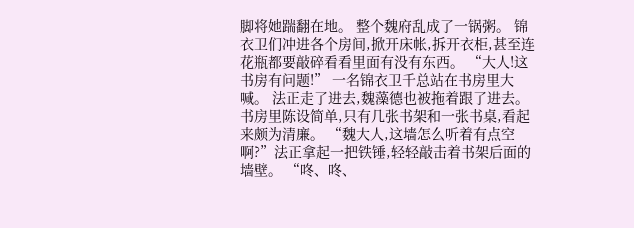脚将她踹翻在地。 整个魏府乱成了一锅粥。 锦衣卫们冲进各个房间,掀开床帐,拆开衣柜,甚至连花瓶都要敲碎看看里面有没有东西。 “大人!这书房有问题!” 一名锦衣卫千总站在书房里大喊。 法正走了进去,魏藻德也被拖着跟了进去。 书房里陈设简单,只有几张书架和一张书桌,看起来颇为清廉。 “魏大人,这墙怎么听着有点空啊?”法正拿起一把铁锤,轻轻敲击着书架后面的墙壁。 “咚、咚、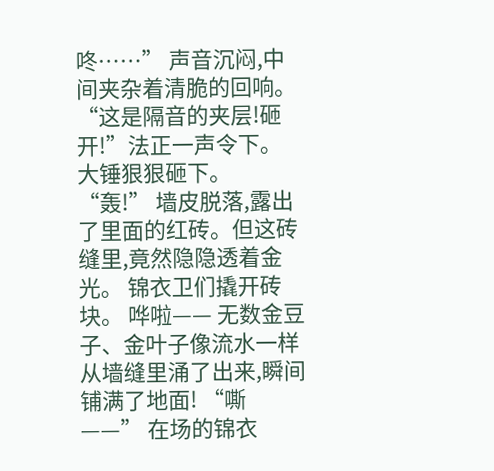咚……” 声音沉闷,中间夹杂着清脆的回响。 “这是隔音的夹层!砸开!”法正一声令下。 大锤狠狠砸下。 “轰!” 墙皮脱落,露出了里面的红砖。但这砖缝里,竟然隐隐透着金光。 锦衣卫们撬开砖块。 哗啦—— 无数金豆子、金叶子像流水一样从墙缝里涌了出来,瞬间铺满了地面! “嘶——” 在场的锦衣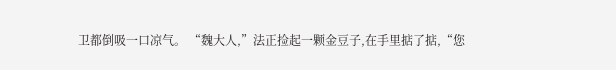卫都倒吸一口凉气。 “魏大人,”法正捡起一颗金豆子,在手里掂了掂,“您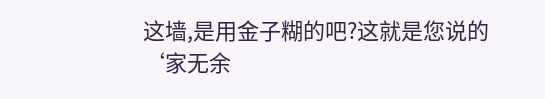这墙,是用金子糊的吧?这就是您说的‘家无余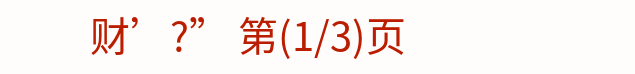财’?” 第(1/3)页